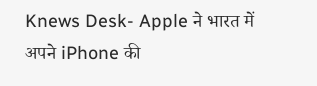Knews Desk- Apple ने भारत में अपने iPhone की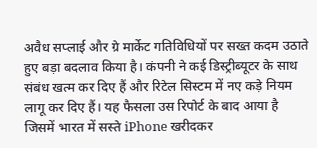अवैध सप्लाई और ग्रे मार्केट गतिविधियों पर सख्त कदम उठाते हुए बड़ा बदलाव किया है। कंपनी ने कई डिस्ट्रीब्यूटर के साथ संबंध खत्म कर दिए हैं और रिटेल सिस्टम में नए कड़े नियम लागू कर दिए हैं। यह फैसला उस रिपोर्ट के बाद आया है जिसमें भारत में सस्ते iPhone खरीदकर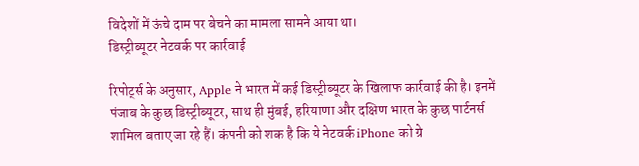विदेशों में ऊंचे दाम पर बेचने का मामला सामने आया था।
डिस्ट्रीब्यूटर नेटवर्क पर कार्रवाई

रिपोर्ट्स के अनुसार, Apple ने भारत में कई डिस्ट्रीब्यूटर के खिलाफ कार्रवाई की है। इनमें पंजाब के कुछ डिस्ट्रीब्यूटर, साथ ही मुंबई, हरियाणा और दक्षिण भारत के कुछ पार्टनर्स शामिल बताए जा रहे हैं। कंपनी को शक है कि ये नेटवर्क iPhone को ग्रे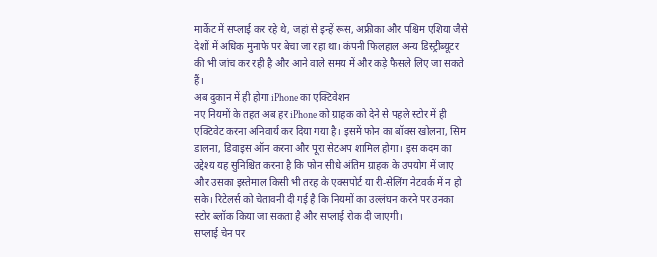मार्केट में सप्लाई कर रहे थे, जहां से इन्हें रूस, अफ्रीका और पश्चिम एशिया जैसे देशों में अधिक मुनाफे पर बेचा जा रहा था। कंपनी फिलहाल अन्य डिस्ट्रीब्यूटर की भी जांच कर रही है और आने वाले समय में और कड़े फैसले लिए जा सकते हैं।
अब दुकान में ही होगा iPhone का एक्टिवेशन
नए नियमों के तहत अब हर iPhone को ग्राहक को देने से पहले स्टोर में ही एक्टिवेट करना अनिवार्य कर दिया गया है। इसमें फोन का बॉक्स खोलना, सिम डालना, डिवाइस ऑन करना और पूरा सेटअप शामिल होगा। इस कदम का उद्देश्य यह सुनिश्चित करना है कि फोन सीधे अंतिम ग्राहक के उपयोग में जाए और उसका इस्तेमाल किसी भी तरह के एक्सपोर्ट या री-सेलिंग नेटवर्क में न हो सके। रिटेलर्स को चेतावनी दी गई है कि नियमों का उल्लंघन करने पर उनका स्टोर ब्लॉक किया जा सकता है और सप्लाई रोक दी जाएगी।
सप्लाई चेन पर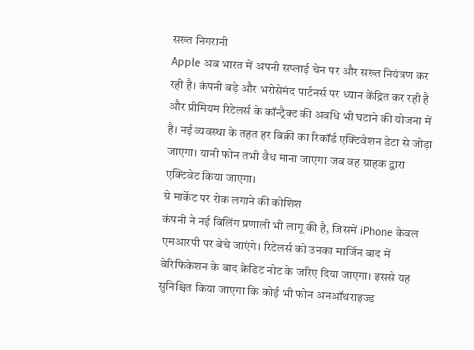सख्त निगरानी
Apple अब भारत में अपनी सप्लाई चेन पर और सख्त नियंत्रण कर रही है। कंपनी बड़े और भरोसेमंद पार्टनर्स पर ध्यान केंद्रित कर रही है और प्रीमियम रिटेलर्स के कॉन्ट्रैक्ट की अवधि भी घटाने की योजना में है। नई व्यवस्था के तहत हर बिक्री का रिकॉर्ड एक्टिवेशन डेटा से जोड़ा जाएगा। यानी फोन तभी वैध माना जाएगा जब वह ग्राहक द्वारा एक्टिवेट किया जाएगा।
ग्रे मार्केट पर रोक लगाने की कोशिश
कंपनी ने नई बिलिंग प्रणाली भी लागू की है, जिसमें iPhone केवल एमआरपी पर बेचे जाएंगे। रिटेलर्स को उनका मार्जिन बाद में वेरिफिकेशन के बाद क्रेडिट नोट के जरिए दिया जाएगा। इससे यह सुनिश्चित किया जाएगा कि कोई भी फोन अनऑथराइज्ड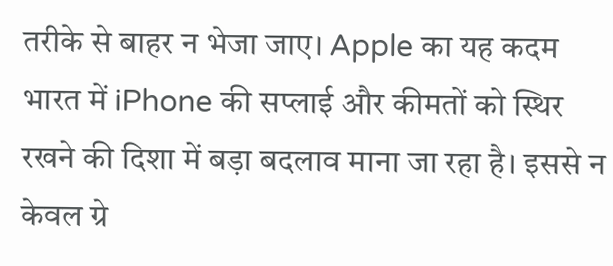तरीके से बाहर न भेजा जाए। Apple का यह कदम भारत में iPhone की सप्लाई और कीमतों को स्थिर रखने की दिशा में बड़ा बदलाव माना जा रहा है। इससे न केवल ग्रे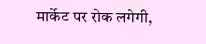मार्केट पर रोक लगेगी,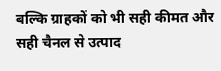बल्कि ग्राहकों को भी सही कीमत और सही चैनल से उत्पाद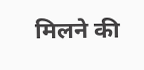मिलने की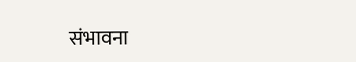संभावना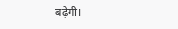बढ़ेगी।